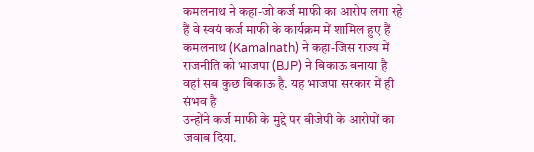कमलनाथ ने कहा-जो कर्ज माफी का आरोप लगा रहे हैं वे स्वयं कर्ज माफी के कार्यक्रम में शामिल हुए हैं
कमलनाथ (Kamalnath) ने कहा-जिस राज्य में राजनीति को भाजपा (BJP) ने बिकाऊ बनाया है वहां सब कुछ बिकाऊ है. यह भाजपा सरकार में ही संभव है
उन्होंने कर्ज माफी के मुद्दे पर बीजेपी के आरोपों का जवाब दिया.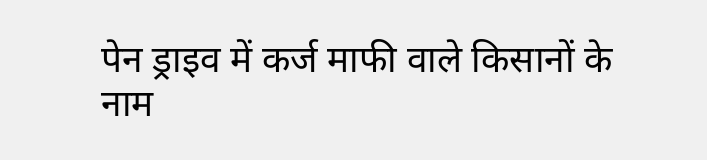पेन ड्राइव में कर्ज माफी वाले किसानों के नाम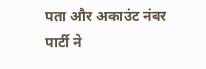पता और अकाउंट नंबर पार्टी ने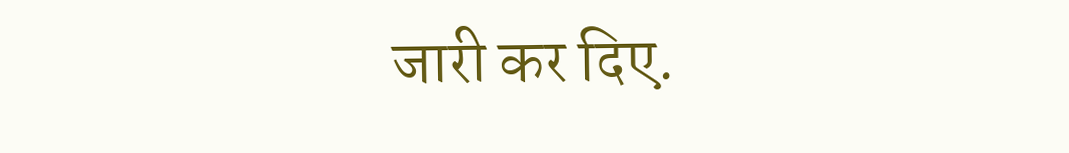जारी कर दिए.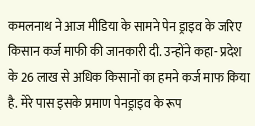कमलनाथ ने आज मीडिया के सामने पेन ड्राइव के जरिए किसान कर्ज माफी की जानकारी दी. उन्होंने कहा- प्रदेश के 26 लाख से अधिक किसानों का हमने कर्ज माफ किया है. मेरे पास इसके प्रमाण पेनड्राइव के रूप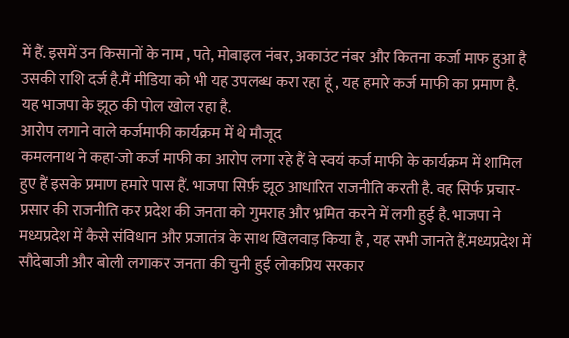में हैं. इसमें उन किसानों के नाम , पते, मोबाइल नंबर, अकाउंट नंबर और कितना कर्जा माफ हुआ है उसकी राशि दर्ज है.मैं मीडिया को भी यह उपलब्ध करा रहा हूं , यह हमारे कर्ज माफी का प्रमाण है. यह भाजपा के झूठ की पोल खोल रहा है.
आरोप लगाने वाले कर्जमाफी कार्यक्रम में थे मौजूद
कमलनाथ ने कहा-जो कर्ज माफी का आरोप लगा रहे हैं वे स्वयं कर्ज माफी के कार्यक्रम में शामिल हुए हैं इसके प्रमाण हमारे पास हैं. भाजपा सिर्फ़ झूठ आधारित राजनीति करती है. वह सिर्फ प्रचार- प्रसार की राजनीति कर प्रदेश की जनता को गुमराह और भ्रमित करने में लगी हुई है. भाजपा ने मध्यप्रदेश में कैसे संविधान और प्रजातंत्र के साथ खिलवाड़ किया है , यह सभी जानते हैं.मध्यप्रदेश में सौदेबाजी और बोली लगाकर जनता की चुनी हुई लोकप्रिय सरकार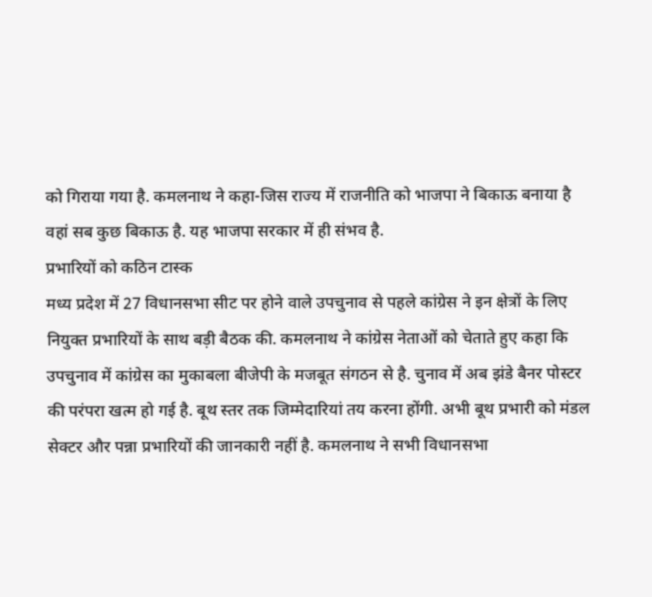को गिराया गया है. कमलनाथ ने कहा-जिस राज्य में राजनीति को भाजपा ने बिकाऊ बनाया है वहां सब कुछ बिकाऊ है. यह भाजपा सरकार में ही संभव है.
प्रभारियों को कठिन टास्क
मध्य प्रदेश में 27 विधानसभा सीट पर होने वाले उपचुनाव से पहले कांग्रेस ने इन क्षेत्रों के लिए नियुक्त प्रभारियों के साथ बड़ी बैठक की. कमलनाथ ने कांग्रेस नेताओं को चेताते हुए कहा कि उपचुनाव में कांग्रेस का मुकाबला बीजेपी के मजबूत संगठन से है. चुनाव में अब झंडे बैनर पोस्टर की परंपरा खत्म हो गई है. बूथ स्तर तक जिम्मेदारियां तय करना होंगी. अभी बूथ प्रभारी को मंडल सेक्टर और पन्ना प्रभारियों की जानकारी नहीं है. कमलनाथ ने सभी विधानसभा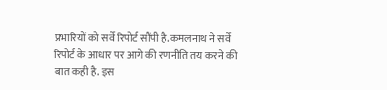प्रभारियों को सर्वे रिपोर्ट सौंपी है.कमलनाथ ने सर्वे रिपोर्ट के आधार पर आगे की रणनीति तय करने की बात कही है. इस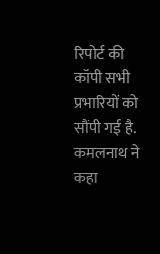रिपोर्ट की कॉपी सभी प्रभारियों को सौंपी गई है. कमलनाथ ने कहा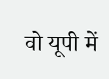वो यूपी में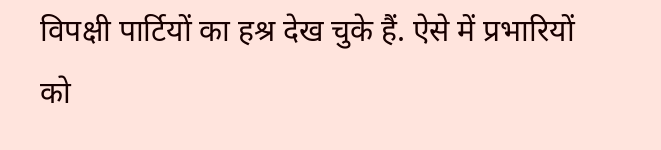विपक्षी पार्टियों का हश्र देख चुके हैं. ऐसे में प्रभारियों को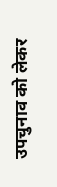उपचुनाव को लेकर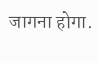जागना होगा.